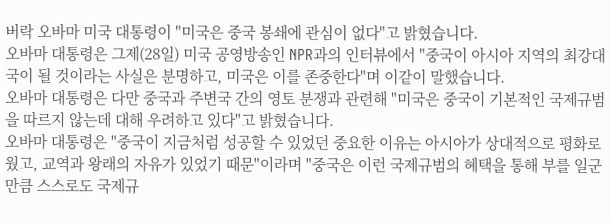버락 오바마 미국 대통령이 "미국은 중국 봉쇄에 관심이 없다"고 밝혔습니다.
오바마 대통령은 그제(28일) 미국 공영방송인 NPR과의 인터뷰에서 "중국이 아시아 지역의 최강대국이 될 것이라는 사실은 분명하고, 미국은 이를 존중한다"며 이같이 말했습니다.
오바마 대통령은 다만 중국과 주변국 간의 영토 분쟁과 관련해 "미국은 중국이 기본적인 국제규범을 따르지 않는데 대해 우려하고 있다"고 밝혔습니다.
오바마 대통령은 "중국이 지금처럼 성공할 수 있었던 중요한 이유는 아시아가 상대적으로 평화로웠고, 교역과 왕래의 자유가 있었기 때문"이라며 "중국은 이런 국제규범의 혜택을 통해 부를 일군만큼 스스로도 국제규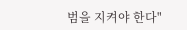범을 지켜야 한다"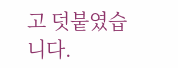고 덧붙였습니다.